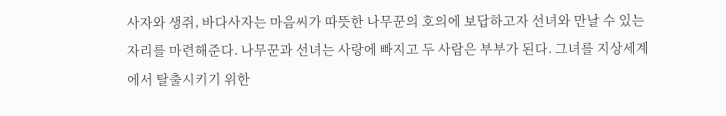사자와 생쥐, 바다사자는 마음씨가 따뜻한 나무꾼의 호의에 보답하고자 선녀와 만날 수 있는 자리를 마련해준다. 나무꾼과 선녀는 사랑에 빠지고 두 사람은 부부가 된다. 그녀를 지상세계에서 탈출시키기 위한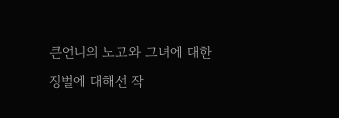큰언니의 노고와 그녀에 대한 징벌에 대해선 작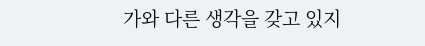가와 다른 생각을 갖고 있지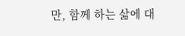만, 함께 하는 삶에 대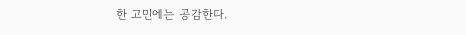한 고민에는 공감한다.